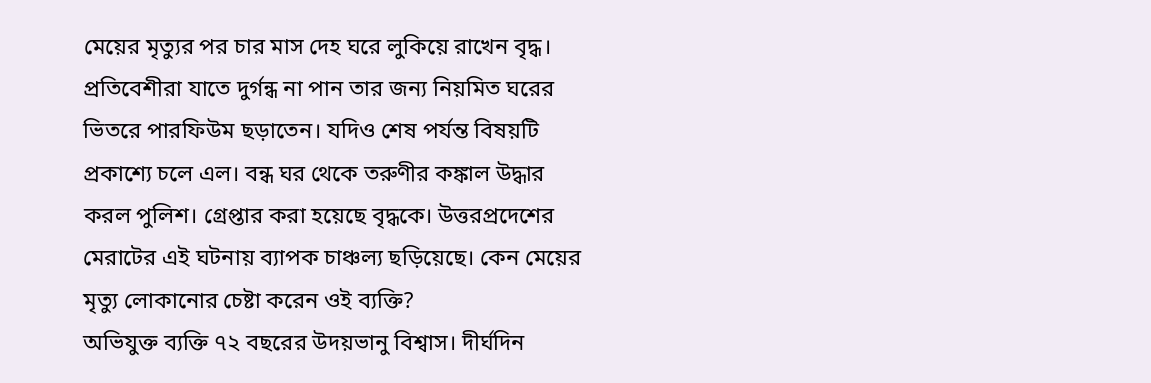মেয়ের মৃত্যুর পর চার মাস দেহ ঘরে লুকিয়ে রাখেন বৃদ্ধ। প্রতিবেশীরা যাতে দুর্গন্ধ না পান তার জন্য নিয়মিত ঘরের ভিতরে পারফিউম ছড়াতেন। যদিও শেষ পর্যন্ত বিষয়টি প্রকাশ্যে চলে এল। বন্ধ ঘর থেকে তরুণীর কঙ্কাল উদ্ধার করল পুলিশ। গ্রেপ্তার করা হয়েছে বৃদ্ধকে। উত্তরপ্রদেশের মেরাটের এই ঘটনায় ব্যাপক চাঞ্চল্য ছড়িয়েছে। কেন মেয়ের মৃত্যু লোকানোর চেষ্টা করেন ওই ব্যক্তি?
অভিযুক্ত ব্যক্তি ৭২ বছরের উদয়ভানু বিশ্বাস। দীর্ঘদিন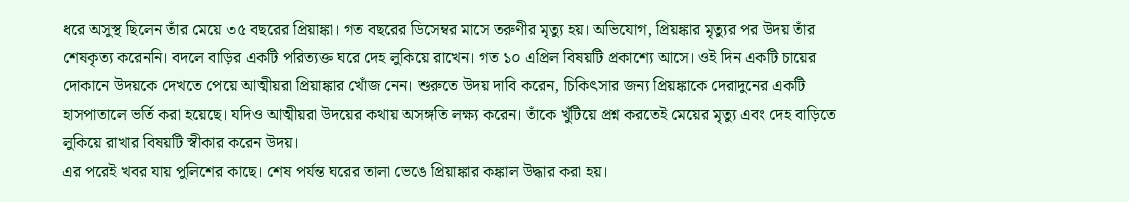ধরে অসুস্থ ছিলেন তাঁর মেয়ে ৩৫ বছরের প্রিয়াঙ্কা। গত বছরের ডিসেম্বর মাসে তরুণীর মৃত্যু হয়। অভিযোগ, প্রিয়ঙ্কার মৃত্যুর পর উদয় তাঁর শেষকৃত্য করেননি। বদলে বাড়ির একটি পরিত্যক্ত ঘরে দেহ লুকিয়ে রাখেন। গত ১০ এপ্রিল বিষয়টি প্রকাশ্যে আসে। ওই দিন একটি চায়ের দোকানে উদয়কে দেখতে পেয়ে আত্মীয়রা প্রিয়াঙ্কার খোঁজ নেন। শুরুতে উদয় দাবি করেন, চিকিৎসার জন্য প্রিয়ঙ্কাকে দেরাদুনের একটি হাসপাতালে ভর্তি করা হয়েছে। যদিও আত্মীয়রা উদয়ের কথায় অসঙ্গতি লক্ষ্য করেন। তাঁকে খুঁটিয়ে প্রশ্ন করতেই মেয়ের মৃত্যু এবং দেহ বাড়িতে লুকিয়ে রাখার বিষয়টি স্বীকার করেন উদয়।
এর পরেই খবর যায় পুলিশের কাছে। শেষ পর্যন্ত ঘরের তালা ভেঙে প্রিয়াঙ্কার কঙ্কাল উদ্ধার করা হয়।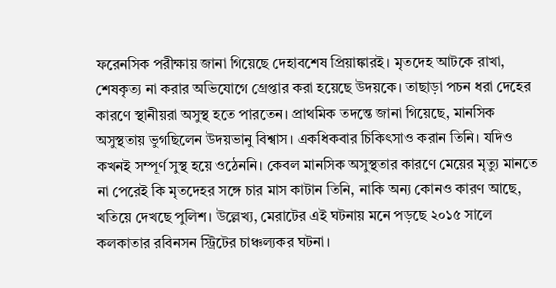ফরেনসিক পরীক্ষায় জানা গিয়েছে দেহাবশেষ প্রিয়াঙ্কারই। মৃতদেহ আটকে রাখা, শেষকৃত্য না করার অভিযোগে গ্রেপ্তার করা হয়েছে উদয়কে। তাছাড়া পচন ধরা দেহের কারণে স্থানীয়রা অসুস্থ হতে পারতেন। প্রাথমিক তদন্তে জানা গিয়েছে, মানসিক অসুস্থতায় ভুগছিলেন উদয়ভানু বিশ্বাস। একধিকবার চিকিৎসাও করান তিনি। যদিও কখনই সম্পূর্ণ সুস্থ হয়ে ওঠেননি। কেবল মানসিক অসুস্থতার কারণে মেয়ের মৃত্যু মানতে না পেরেই কি মৃতদেহর সঙ্গে চার মাস কাটান তিনি, নাকি অন্য কোনও কারণ আছে, খতিয়ে দেখছে পুলিশ। উল্লেখ্য, মেরাটের এই ঘটনায় মনে পড়ছে ২০১৫ সালে কলকাতার রবিনসন স্ট্রিটের চাঞ্চল্যকর ঘটনা।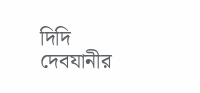দিদি দেবযানীর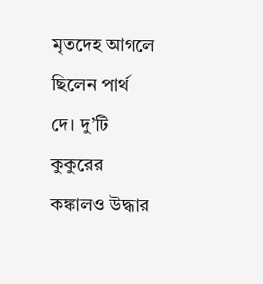মৃতদেহ আগলে ছিলেন পার্থ দে। দু’টি কুকুরের কঙ্কালও উদ্ধার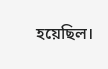হয়েছিল।